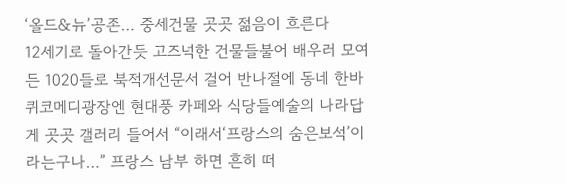‘올드&뉴’공존… 중세건물 곳곳 젊음이 흐른다
12세기로 돌아간듯 고즈넉한 건물들불어 배우러 모여든 1020들로 북적개선문서 걸어 반나절에 동네 한바퀴코메디광장엔 현대풍 카페와 식당들예술의 나라답게 곳곳 갤러리 들어서 “이래서‘프랑스의 숨은보석’이라는구나…” 프랑스 남부 하면 흔히 떠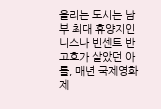올리는 도시는 남부 최대 휴양지인 니스나 빈센트 반 고흐가 살았던 아를, 매년 국제영화제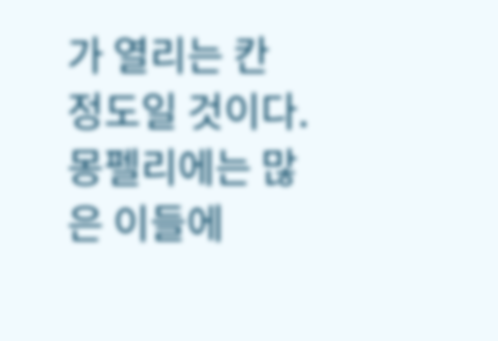가 열리는 칸 정도일 것이다. 몽펠리에는 많은 이들에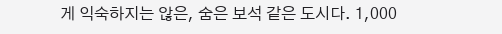게 익숙하지는 않은, 숨은 보석 같은 도시다. 1,000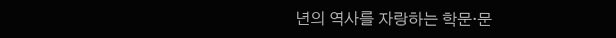년의 역사를 자랑하는 학문·문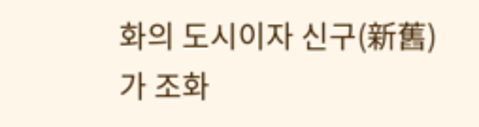화의 도시이자 신구(新舊)가 조화